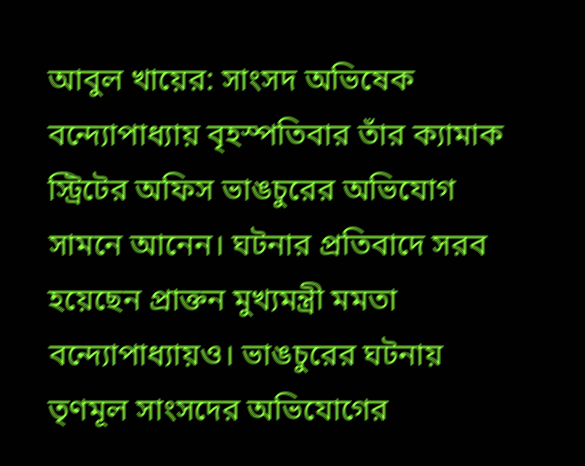আবুল খায়ের: সাংসদ অভিষেক বন্দ্যোপাধ্যায় বৃহস্পতিবার তাঁর ক্যামাক স্ট্রিটের অফিস ভাঙচুরের অভিযোগ সামনে আনেন। ঘটনার প্রতিবাদে সরব হয়েছেন প্রাক্তন মুখ্যমন্ত্রী মমতা বন্দ্যোপাধ্যায়ও। ভাঙচুরের ঘটনায় তৃণমূল সাংসদের অভিযোগের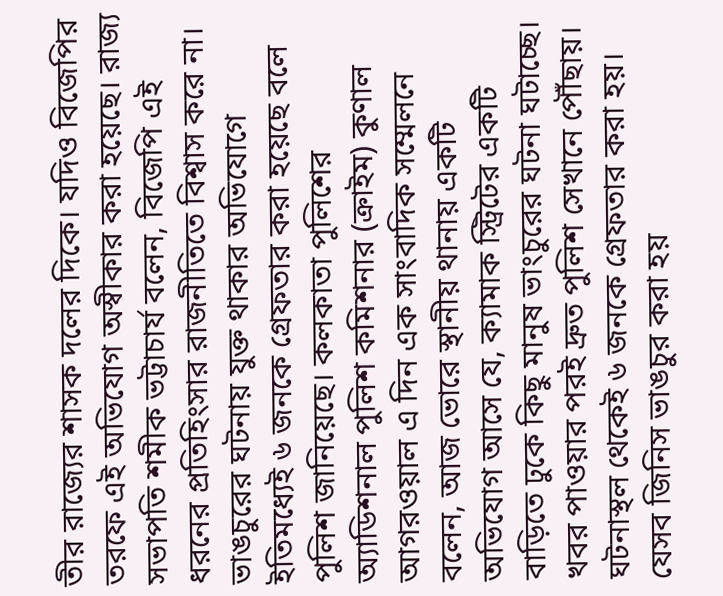তীর রাজ্যের শাসক দলের দিকে। যদিও বিজেপির তরফে এই অভিযোগ অস্বীকার করা হয়েছে। রাজ্য সভাপতি শমীক ভট্টাচার্য বলেন, বিজেপি এই ধরনের প্রতিহিংসার রাজনীতিতে বিশ্বাস করে না। ভাঙচুরের ঘটনায় যুক্ত থাকার অভিযোগে ইতিমধ্যেই ৬ জনকে গ্রেফতার করা হয়েছে বলে পুলিশ জানিয়েছে। কলকাতা পুলিশের অ্যাডিশনাল পুলিশ কমিশনার (ক্রাইম) কুণাল আগরওয়াল এ দিন এক সাংবাদিক সম্মেলনে বলেন, আজ ভোরে স্থানীয় থানায় একটি অভিযোগ আসে যে, ক্যামাক স্ট্রিটের একটি বাড়িতে ঢুকে কিছু মানুষ ভাংচুরের ঘটনা ঘটাচ্ছে। খবর পাওয়ার পরই দ্রুত পুলিশ সেখানে পৌঁছায়।
ঘটনাস্থল থেকেই ৬ জনকে গ্রেফতার করা হয়। যেসব জিনিস ভাঙচুর করা হয়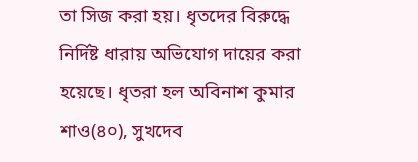তা সিজ করা হয়। ধৃতদের বিরুদ্ধে নির্দিষ্ট ধারায় অভিযোগ দায়ের করা হয়েছে। ধৃতরা হল অবিনাশ কুমার শাও(৪০), সুখদেব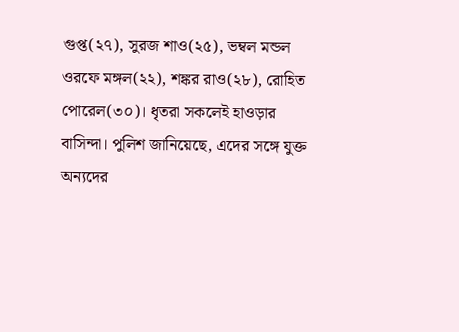গুপ্ত(২৭), সুরজ শাও(২৫), ভম্বল মন্ডল ওরফে মঙ্গল(২২), শঙ্কর রাও(২৮), রোহিত পোরেল(৩০)। ধৃতরা সকলেই হাওড়ার বাসিন্দা। পুলিশ জানিয়েছে, এদের সঙ্গে যুক্ত অন্যদের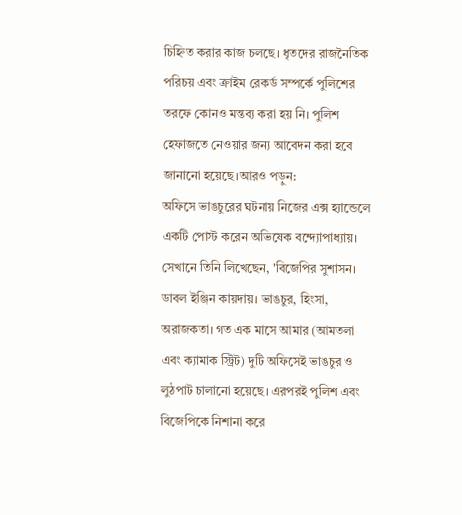চিহ্নিত করার কাজ চলছে। ধৃতদের রাজনৈতিক পরিচয় এবং ক্রাইম রেকর্ড সম্পর্কে পুলিশের তরফে কোনও মন্তব্য করা হয় নি। পুলিশ হেফাজতে নেওয়ার জন্য আবেদন করা হবে জানানো হয়েছে।আরও পড়ুন:
অফিসে ভাঙচুরের ঘটনায় নিজের এক্স হ্যান্ডেলে একটি পোস্ট করেন অভিষেক বন্দ্যোপাধ্যায়। সেখানে তিনি লিখেছেন, 'বিজেপির সুশাসন। ডাবল ইঞ্জিন কায়দায়। ভাঙচুর, হিংসা, অরাজকতা। গত এক মাসে আমার (আমতলা এবং ক্যামাক স্ট্রিট) দুটি অফিসেই ভাঙচুর ও লুঠপাট চালানো হয়েছে। এরপরই পুলিশ এবং বিজেপিকে নিশানা করে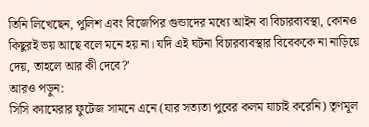তিনি লিখেছেন, পুলিশ এবং বিজেপির গুন্ডাদের মধ্যে আইন বা বিচারব্যবস্থা, কোনও কিছুরই ভয় আছে বলে মনে হয় না। যদি এই ঘটনা বিচারব্যবস্থার বিবেককে না নাড়িয়ে দেয়, তাহলে আর কী দেবে?'
আরও পড়ুন:
সিসি ক্যামেরার ফুটেজ সামনে এনে (যার সত্যতা পুবের কলম যাচাই করেনি) তৃণমূল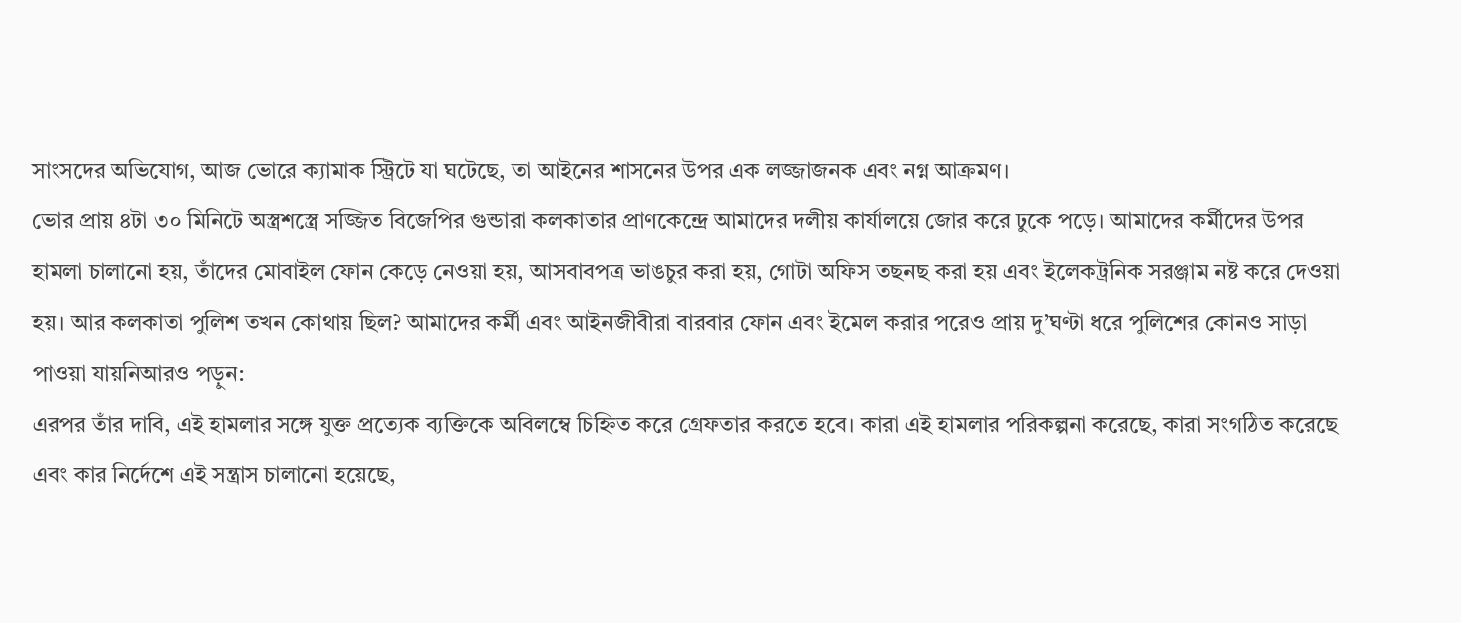সাংসদের অভিযোগ, আজ ভোরে ক্যামাক স্ট্রিটে যা ঘটেছে, তা আইনের শাসনের উপর এক লজ্জাজনক এবং নগ্ন আক্রমণ।
ভোর প্রায় ৪টা ৩০ মিনিটে অস্ত্রশস্ত্রে সজ্জিত বিজেপির গুন্ডারা কলকাতার প্রাণকেন্দ্রে আমাদের দলীয় কার্যালয়ে জোর করে ঢুকে পড়ে। আমাদের কর্মীদের উপর হামলা চালানো হয়, তাঁদের মোবাইল ফোন কেড়ে নেওয়া হয়, আসবাবপত্র ভাঙচুর করা হয়, গোটা অফিস তছনছ করা হয় এবং ইলেকট্রনিক সরঞ্জাম নষ্ট করে দেওয়া হয়। আর কলকাতা পুলিশ তখন কোথায় ছিল? আমাদের কর্মী এবং আইনজীবীরা বারবার ফোন এবং ইমেল করার পরেও প্রায় দু’ঘণ্টা ধরে পুলিশের কোনও সাড়া পাওয়া যায়নিআরও পড়ুন:
এরপর তাঁর দাবি, এই হামলার সঙ্গে যুক্ত প্রত্যেক ব্যক্তিকে অবিলম্বে চিহ্নিত করে গ্রেফতার করতে হবে। কারা এই হামলার পরিকল্পনা করেছে, কারা সংগঠিত করেছে এবং কার নির্দেশে এই সন্ত্রাস চালানো হয়েছে,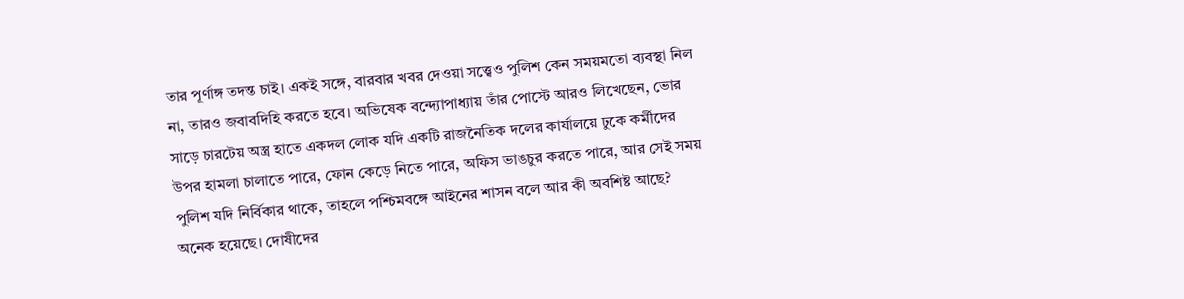তার পূর্ণাঙ্গ তদন্ত চাই। একই সঙ্গে, বারবার খবর দেওয়া সত্ত্বেও পুলিশ কেন সময়মতো ব্যবস্থা নিল না, তারও জবাবদিহি করতে হবে। অভিষেক বন্দ্যোপাধ্যায় তাঁর পোস্টে আরও লিখেছেন, ভোর সাড়ে চারটেয় অস্ত্র হাতে একদল লোক যদি একটি রাজনৈতিক দলের কার্যালয়ে ঢুকে কর্মীদের উপর হামলা চালাতে পারে, ফোন কেড়ে নিতে পারে, অফিস ভাঙচুর করতে পারে, আর সেই সময় পুলিশ যদি নির্বিকার থাকে, তাহলে পশ্চিমবঙ্গে আইনের শাসন বলে আর কী অবশিষ্ট আছে? অনেক হয়েছে। দোষীদের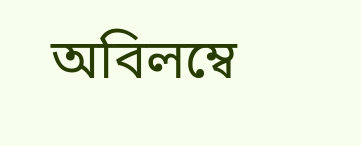অবিলম্বে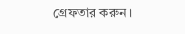গ্রেফতার করুন।